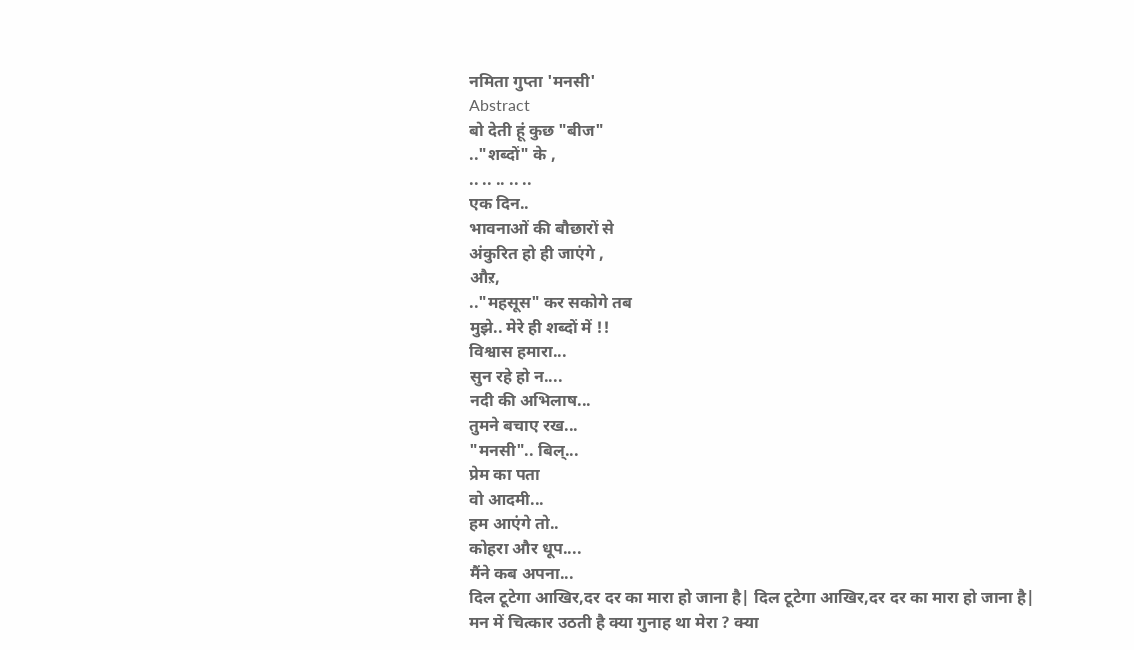नमिता गुप्ता 'मनसी'
Abstract
बो देती हूं कुछ "बीज"
.."शब्दों" के ,
.. .. .. .. ..
एक दिन..
भावनाओं की बौछारों से
अंकुरित हो ही जाएंगे ,
औऱ,
.."महसूस" कर सकोगे तब
मुझे.. मेरे ही शब्दों में !!
विश्वास हमारा...
सुन रहे हो न....
नदी की अभिलाष...
तुमने बचाए रख...
"मनसी".. बिल्...
प्रेम का पता
वो आदमी...
हम आएंगे तो..
कोहरा और धूप....
मैंने कब अपना...
दिल टूटेगा आखिर,दर दर का मारा हो जाना है| दिल टूटेगा आखिर,दर दर का मारा हो जाना है|
मन में चित्कार उठती है क्या गुनाह था मेरा ? क्या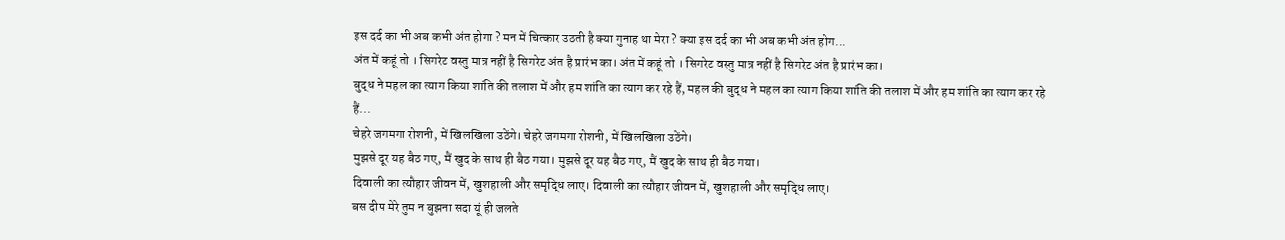इस दर्द का भी अब कभी अंत होगा ? मन में चित्कार उठती है क्या गुनाह था मेरा ? क्या इस दर्द का भी अब कभी अंत होग...
अंत में कहूं तो । सिगरेट वस्तु मात्र नहीं है सिगरेट अंत है प्रारंभ का। अंत में कहूं तो । सिगरेट वस्तु मात्र नहीं है सिगरेट अंत है प्रारंभ का।
बुद्ध ने महल का त्याग किया शांति की तलाश में और हम शांति का त्याग कर रहे हैं, महल की बुद्ध ने महल का त्याग किया शांति की तलाश में और हम शांति का त्याग कर रहे हैं...
चेहरे जगमगा रोशनी, में खिलखिला उठेंगे। चेहरे जगमगा रोशनी, में खिलखिला उठेंगे।
मुझसे दूर यह बैठ गए, मैं खुद के साथ ही बैठ गया। मुझसे दूर यह बैठ गए, मैं खुद के साथ ही बैठ गया।
दिवाली का त्यौहार जीवन में, खुशहाली और समृद्धि लाए। दिवाली का त्यौहार जीवन में, खुशहाली और समृद्धि लाए।
बस दीप मेरे तुम न बुझना सदा यूं ही जलते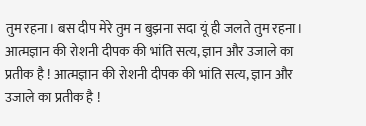तुम रहना। बस दीप मेरे तुम न बुझना सदा यूं ही जलते तुम रहना।
आत्मज्ञान की रोशनी दीपक की भांति सत्य, ज्ञान और उजाले का प्रतीक है ! आत्मज्ञान की रोशनी दीपक की भांति सत्य, ज्ञान और उजाले का प्रतीक है !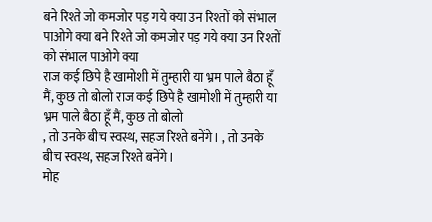बने रिश्ते जो कमजोर पड़ गये क्या उन रिश्तों को संभाल पाओगे क्या बने रिश्ते जो कमजोर पड़ गये क्या उन रिश्तों को संभाल पाओगे क्या
राज कई छिपे है खामोशी में तुम्हारी या भ्रम पाले बैठा हूँ मैं, कुछ तो बोलो राज कई छिपे है खामोशी में तुम्हारी या भ्रम पाले बैठा हूँ मैं, कुछ तो बोलो
, तो उनके बीच स्वस्थ, सहज रिश्ते बनेंगे। , तो उनके बीच स्वस्थ, सहज रिश्ते बनेंगे।
मोह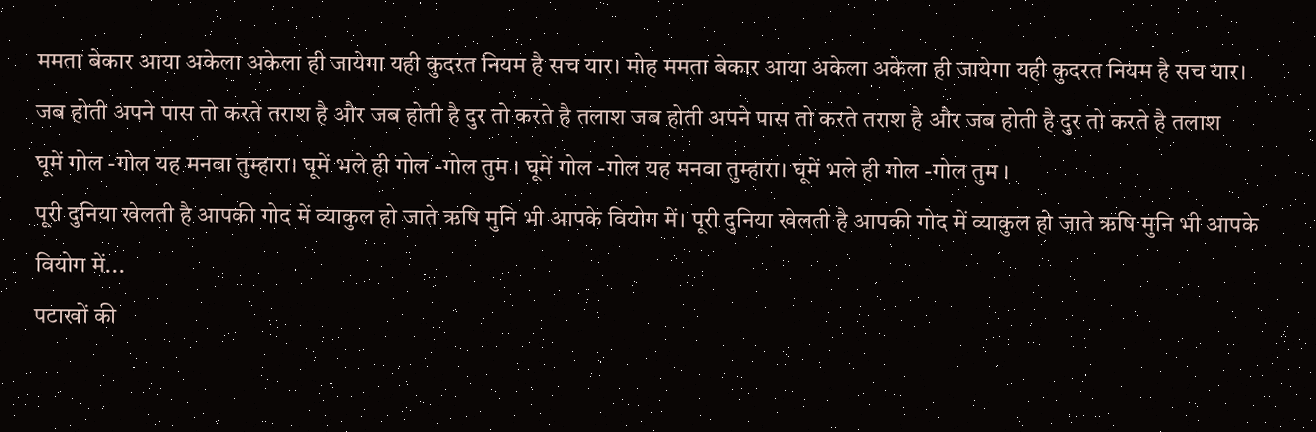ममता बेकार आया अकेला अकेला ही जायेगा यही कुदरत नियम है सच यार। मोह ममता बेकार आया अकेला अकेला ही जायेगा यही कुदरत नियम है सच यार।
जब होती अपने पास तो करते तराश है और जब होती है दुर तो करते है तलाश जब होती अपने पास तो करते तराश है और जब होती है दुर तो करते है तलाश
घूमें गोल -गोल यह मनवा तुम्हारा। घूमें भले ही गोल -गोल तुम । घूमें गोल -गोल यह मनवा तुम्हारा। घूमें भले ही गोल -गोल तुम ।
पूरी दुनिया खेलती है आपकी गोद में व्याकुल हो जाते ऋषि मुनि भी आपके वियोग में। पूरी दुनिया खेलती है आपकी गोद में व्याकुल हो जाते ऋषि मुनि भी आपके वियोग में...
पटाखों की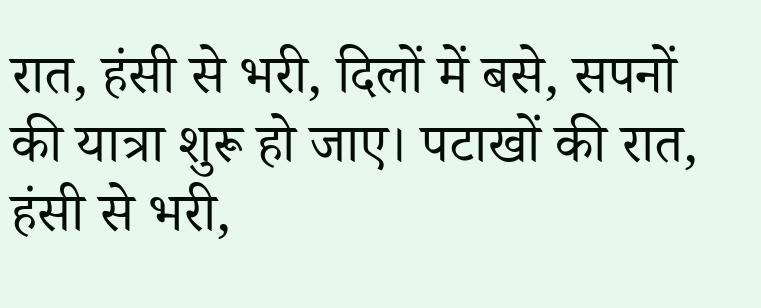रात, हंसी से भरी, दिलों में बसे, सपनों की यात्रा शुरू हो जाए। पटाखों की रात, हंसी से भरी,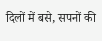दिलों में बसे, सपनों की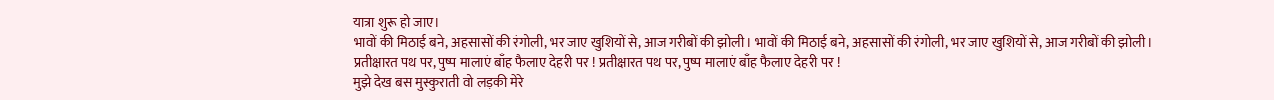यात्रा शुरू हो जाए।
भावों की मिठाई बने, अहसासों की रंगोली, भर जाए खुशियों से, आज गरीबों की झोली। भावों की मिठाई बने, अहसासों की रंगोली, भर जाए खुशियों से, आज गरीबों की झोली।
प्रतीक्षारत पथ पर, पुष्प मालाएं बाँह फैलाए देहरी पर ! प्रतीक्षारत पथ पर, पुष्प मालाएं बाँह फैलाए देहरी पर !
मुझे देख बस मुस्कुराती वो लड़की मेरे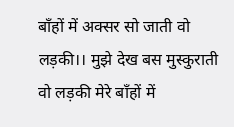बाँहों में अक्सर सो जाती वो लड़की।। मुझे देख बस मुस्कुराती वो लड़की मेरे बाँहों में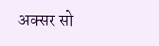अक्सर सो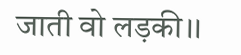जाती वो लड़की।।